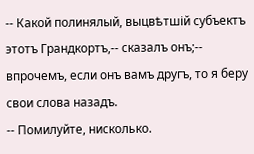-- Какой полинялый, выцвѣтшій субъектъ этотъ Грандкортъ,-- сказалъ онъ;-- впрочемъ, если онъ вамъ другъ, то я беру свои слова назадъ.
-- Помилуйте, нисколько.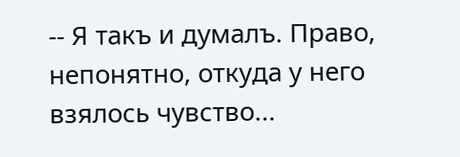-- Я такъ и думалъ. Право, непонятно, откуда у него взялось чувство...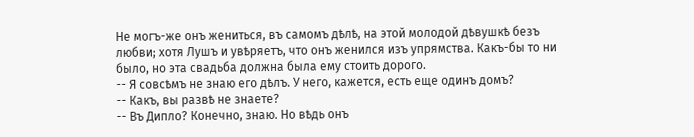Не могъ-же онъ жениться, въ самомъ дѣлѣ, на этой молодой дѣвушкѣ безъ любви; хотя Лушъ и увѣряетъ, что онъ женился изъ упрямства. Какъ-бы то ни было, но эта свадьба должна была ему стоить дорого.
-- Я совсѣмъ не знаю его дѣлъ. У него, кажется, есть еще одинъ домъ?
-- Какъ, вы развѣ не знаете?
-- Въ Дипло? Конечно, знаю. Но вѣдь онъ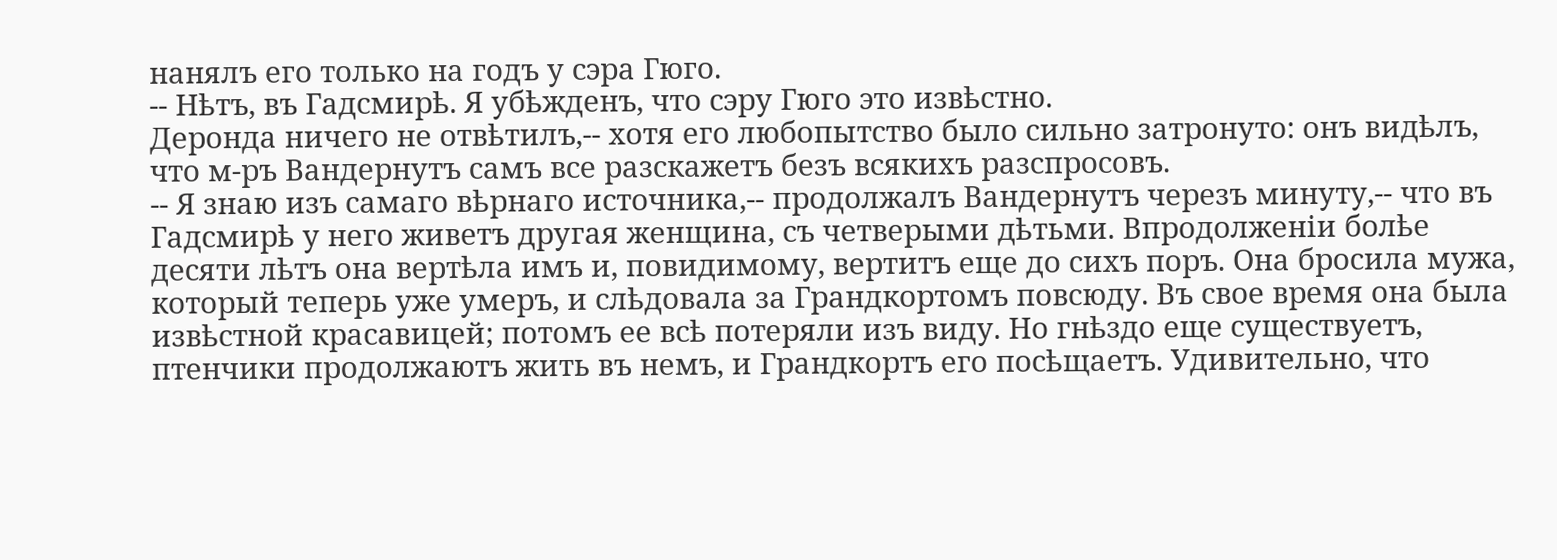нанялъ его только на годъ у сэра Гюго.
-- Нѣтъ, въ Гадсмирѣ. Я убѣжденъ, что сэру Гюго это извѣстно.
Деронда ничего не отвѣтилъ,-- хотя его любопытство было сильно затронуто: онъ видѣлъ, что м-ръ Вандернутъ самъ все разскажетъ безъ всякихъ разспросовъ.
-- Я знаю изъ самаго вѣрнаго источника,-- продолжалъ Вандернутъ черезъ минуту,-- что въ Гадсмирѣ у него живетъ другая женщина, съ четверыми дѣтьми. Впродолженіи болѣе десяти лѣтъ она вертѣла имъ и, повидимому, вертитъ еще до сихъ поръ. Она бросила мужа, который теперь уже умеръ, и слѣдовала за Грандкортомъ повсюду. Въ свое время она была извѣстной красавицей; потомъ ее всѣ потеряли изъ виду. Но гнѣздо еще существуетъ, птенчики продолжаютъ жить въ немъ, и Грандкортъ его посѣщаетъ. Удивительно, что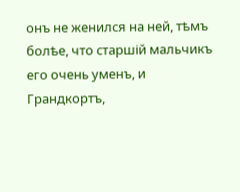онъ не женился на ней, тѣмъ болѣе, что старшій мальчикъ его очень уменъ, и Грандкортъ,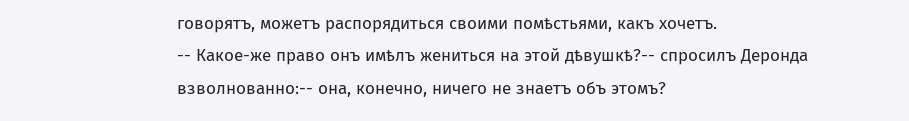говорятъ, можетъ распорядиться своими помѣстьями, какъ хочетъ.
-- Какое-же право онъ имѣлъ жениться на этой дѣвушкѣ?-- спросилъ Деронда взволнованно:-- она, конечно, ничего не знаетъ объ этомъ?